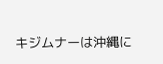キジムナーは沖縄に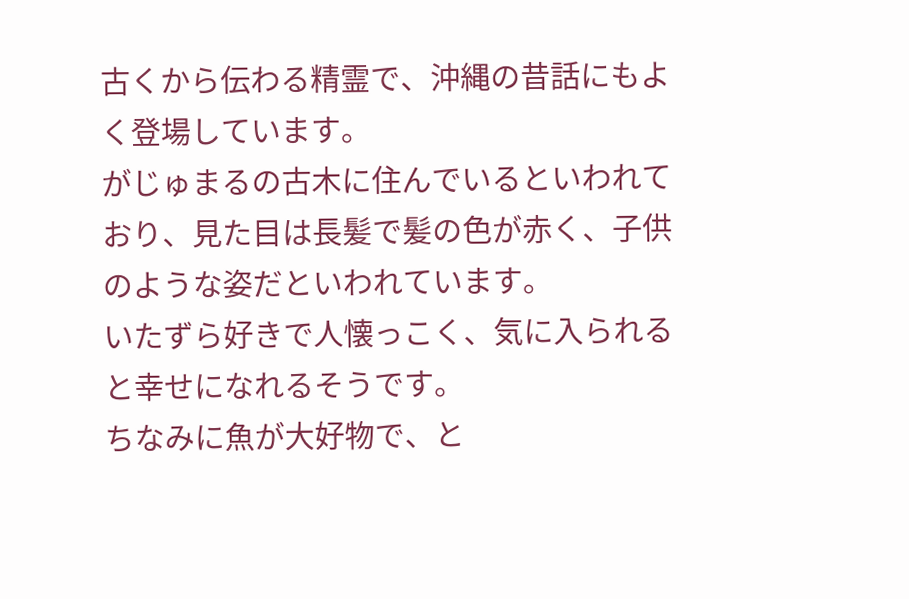古くから伝わる精霊で、沖縄の昔話にもよく登場しています。
がじゅまるの古木に住んでいるといわれており、見た目は長髪で髪の色が赤く、子供のような姿だといわれています。
いたずら好きで人懐っこく、気に入られると幸せになれるそうです。
ちなみに魚が大好物で、と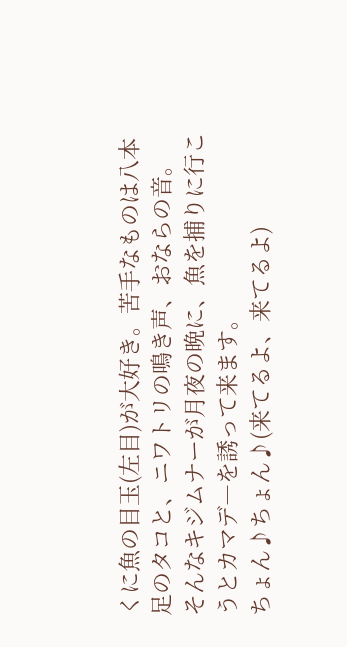くに魚の目玉(左目)が大好き。苦手なものは八本足のタコと、ニワトリの鳴き声、おならの音。
そんなキジムナーが月夜の晩に、魚を捕りに行こうとカマデ―を誘って来ます。
ちょん♪ちょん♪(来てるよ、来てるよ)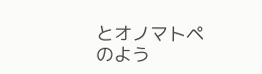とオノマトペのよう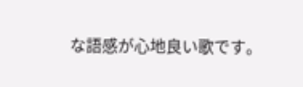な語感が心地良い歌です。